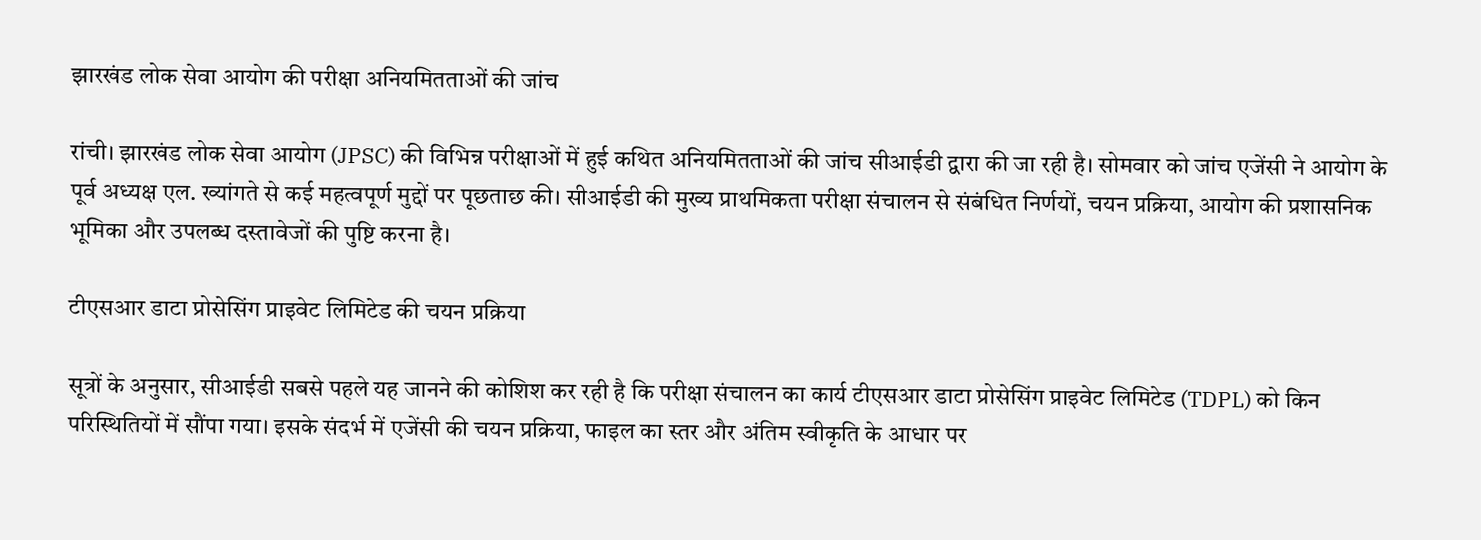झारखंड लोक सेवा आयोग की परीक्षा अनियमितताओं की जांच

रांची। झारखंड लोक सेवा आयोग (JPSC) की विभिन्न परीक्षाओं में हुई कथित अनियमितताओं की जांच सीआईडी द्वारा की जा रही है। सोमवार को जांच एजेंसी ने आयोग के पूर्व अध्यक्ष एल. ख्यांगते से कई महत्वपूर्ण मुद्दों पर पूछताछ की। सीआईडी की मुख्य प्राथमिकता परीक्षा संचालन से संबंधित निर्णयों, चयन प्रक्रिया, आयोग की प्रशासनिक भूमिका और उपलब्ध दस्तावेजों की पुष्टि करना है।

टीएसआर डाटा प्रोसेसिंग प्राइवेट लिमिटेड की चयन प्रक्रिया

सूत्रों के अनुसार, सीआईडी सबसे पहले यह जानने की कोशिश कर रही है कि परीक्षा संचालन का कार्य टीएसआर डाटा प्रोसेसिंग प्राइवेट लिमिटेड (TDPL) को किन परिस्थितियों में सौंपा गया। इसके संदर्भ में एजेंसी की चयन प्रक्रिया, फाइल का स्तर और अंतिम स्वीकृति के आधार पर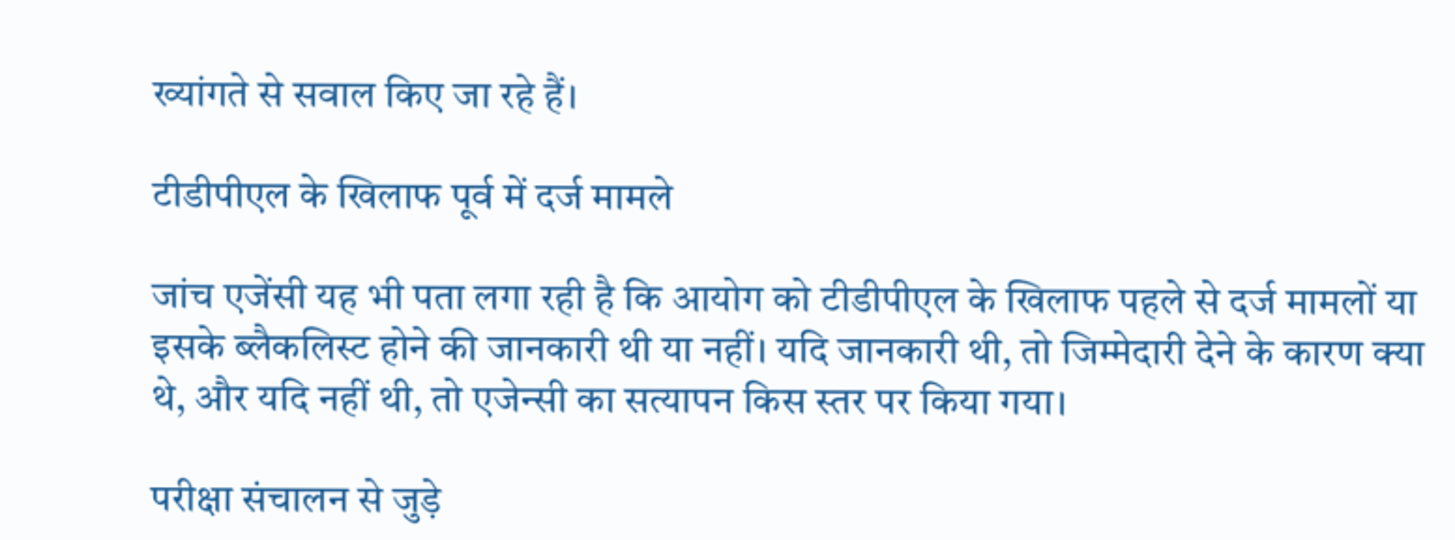ख्यांगते से सवाल किए जा रहे हैं।

टीडीपीएल के खिलाफ पूर्व में दर्ज मामले

जांच एजेंसी यह भी पता लगा रही है कि आयोग को टीडीपीएल के खिलाफ पहले से दर्ज मामलों या इसके ब्लैकलिस्ट होने की जानकारी थी या नहीं। यदि जानकारी थी, तो जिम्मेदारी देने के कारण क्या थे, और यदि नहीं थी, तो एजेन्सी का सत्यापन किस स्तर पर किया गया।

परीक्षा संचालन से जुड़े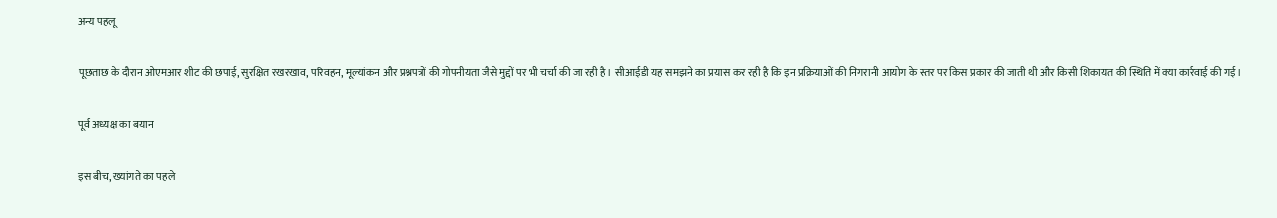अन्य पहलू

पूछताछ के दौरान ओएमआर शीट की छपाई, सुरक्षित रखरखाव, परिवहन, मूल्यांकन और प्रश्नपत्रों की गोपनीयता जैसे मुद्दों पर भी चर्चा की जा रही है। सीआईडी यह समझने का प्रयास कर रही है कि इन प्रक्रियाओं की निगरानी आयोग के स्तर पर किस प्रकार की जाती थी और किसी शिकायत की स्थिति में क्या कार्रवाई की गई।

पूर्व अध्यक्ष का बयान

इस बीच, ख्यांगते का पहले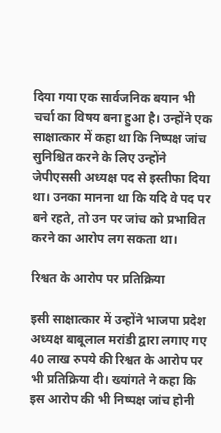दिया गया एक सार्वजनिक बयान भी चर्चा का विषय बना हुआ है। उन्होंने एक साक्षात्कार में कहा था कि निष्पक्ष जांच सुनिश्चित करने के लिए उन्होंने जेपीएससी अध्यक्ष पद से इस्तीफा दिया था। उनका मानना था कि यदि वे पद पर बने रहते, तो उन पर जांच को प्रभावित करने का आरोप लग सकता था।

रिश्वत के आरोप पर प्रतिक्रिया

इसी साक्षात्कार में उन्होंने भाजपा प्रदेश अध्यक्ष बाबूलाल मरांडी द्वारा लगाए गए 40 लाख रुपये की रिश्वत के आरोप पर भी प्रतिक्रिया दी। ख्यांगते ने कहा कि इस आरोप की भी निष्पक्ष जांच होनी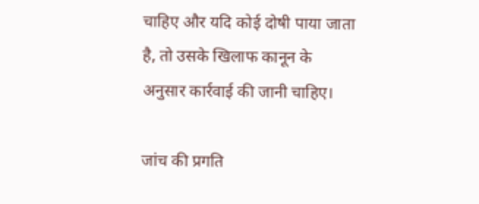चाहिए और यदि कोई दोषी पाया जाता है, तो उसके खिलाफ कानून के अनुसार कार्रवाई की जानी चाहिए।

जांच की प्रगति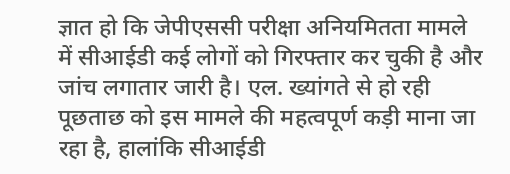ज्ञात हो कि जेपीएससी परीक्षा अनियमितता मामले में सीआईडी कई लोगों को गिरफ्तार कर चुकी है और जांच लगातार जारी है। एल. ख्यांगते से हो रही पूछताछ को इस मामले की महत्वपूर्ण कड़ी माना जा रहा है, हालांकि सीआईडी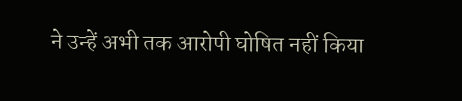ने उन्हें अभी तक आरोपी घोषित नहीं किया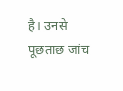है। उनसे पूछताछ जांच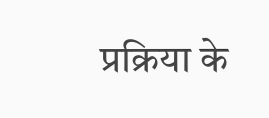प्रक्रिया के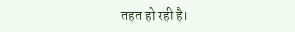तहत हो रही है।